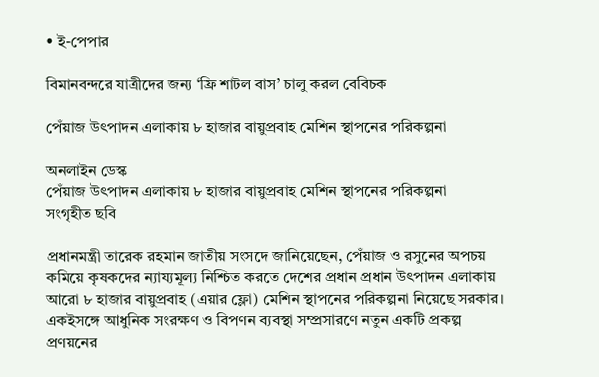• ই-পেপার

বিমানবন্দরে যাত্রীদের জন্য ‘ফ্রি শাটল বাস’ চালু করল বেবিচক

পেঁয়াজ উৎপাদন এলাকায় ৮ হাজার বায়ুপ্রবাহ মেশিন স্থাপনের পরিকল্পনা

অনলাইন ডেস্ক
পেঁয়াজ উৎপাদন এলাকায় ৮ হাজার বায়ুপ্রবাহ মেশিন স্থাপনের পরিকল্পনা
সংগৃহীত ছবি

প্রধানমন্ত্রী তারেক রহমান জাতীয় সংসদে জানিয়েছেন, পেঁয়াজ ও রসুনের অপচয় কমিয়ে কৃষকদের ন্যায্যমূল্য নিশ্চিত করতে দেশের প্রধান প্রধান উৎপাদন এলাকায় আরো ৮ হাজার বায়ুপ্রবাহ (এয়ার ফ্লো) মেশিন স্থাপনের পরিকল্পনা নিয়েছে সরকার। একইসঙ্গে আধুনিক সংরক্ষণ ও বিপণন ব্যবস্থা সম্প্রসারণে নতুন একটি প্রকল্প প্রণয়নের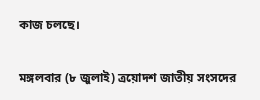কাজ চলছে।

মঙ্গলবার (৮ জুলাই) ত্রয়োদশ জাতীয় সংসদের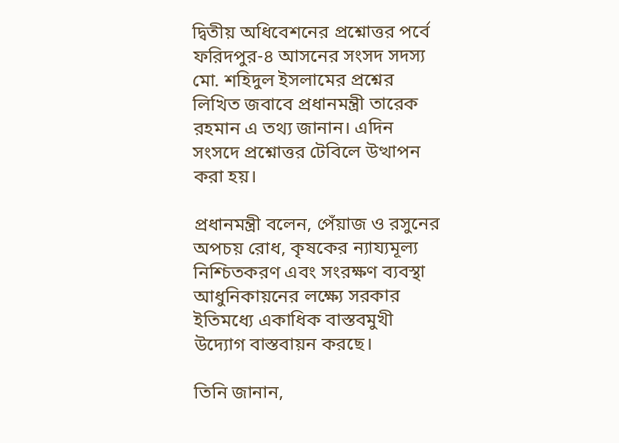দ্বিতীয় অধিবেশনের প্রশ্নোত্তর পর্বে ফরিদপুর-৪ আসনের সংসদ সদস্য মো. শহিদুল ইসলামের প্রশ্নের লিখিত জবাবে প্রধানমন্ত্রী তারেক রহমান এ তথ্য জানান। এদিন সংসদে প্রশ্নোত্তর টেবিলে উত্থাপন করা হয়।

প্রধানমন্ত্রী বলেন, পেঁয়াজ ও রসুনের অপচয় রোধ, কৃষকের ন্যায্যমূল্য নিশ্চিতকরণ এবং সংরক্ষণ ব্যবস্থা আধুনিকায়নের লক্ষ্যে সরকার ইতিমধ্যে একাধিক বাস্তবমুখী উদ্যোগ বাস্তবায়ন করছে।

তিনি জানান,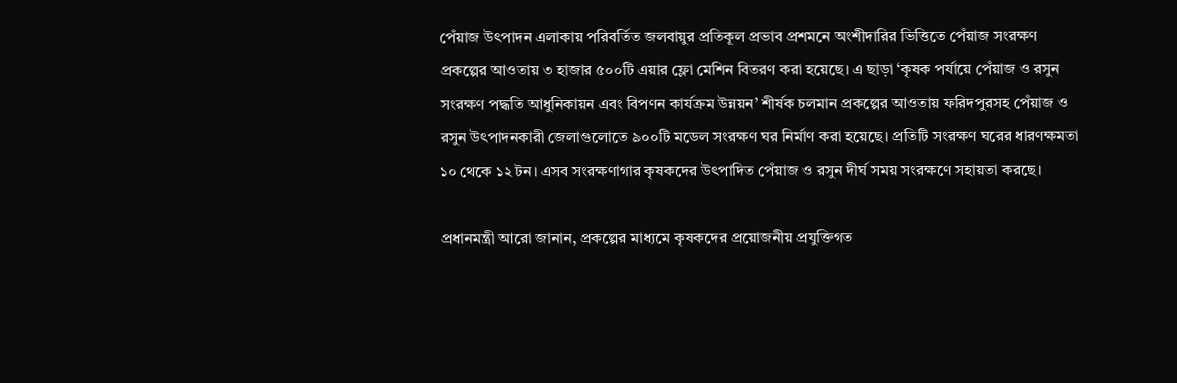পেঁয়াজ উৎপাদন এলাকায় পরিবর্তিত জলবায়ুর প্রতিকূল প্রভাব প্রশমনে অংশীদারির ভিত্তিতে পেঁয়াজ সংরক্ষণ প্রকল্পের আওতায় ৩ হাজার ৫০০টি এয়ার ফ্লো মেশিন বিতরণ করা হয়েছে। এ ছাড়া ‘কৃষক পর্যায়ে পেঁয়াজ ও রসুন সংরক্ষণ পদ্ধতি আধুনিকায়ন এবং বিপণন কার্যক্রম উন্নয়ন’ শীর্ষক চলমান প্রকল্পের আওতায় ফরিদপুরসহ পেঁয়াজ ও রসুন উৎপাদনকারী জেলাগুলোতে ৯০০টি মডেল সংরক্ষণ ঘর নির্মাণ করা হয়েছে। প্রতিটি সংরক্ষণ ঘরের ধারণক্ষমতা ১০ থেকে ১২ টন। এসব সংরক্ষণাগার কৃষকদের উৎপাদিত পেঁয়াজ ও রসুন দীর্ঘ সময় সংরক্ষণে সহায়তা করছে।

প্রধানমন্ত্রী আরো জানান, প্রকল্পের মাধ্যমে কৃষকদের প্রয়োজনীয় প্রযুক্তিগত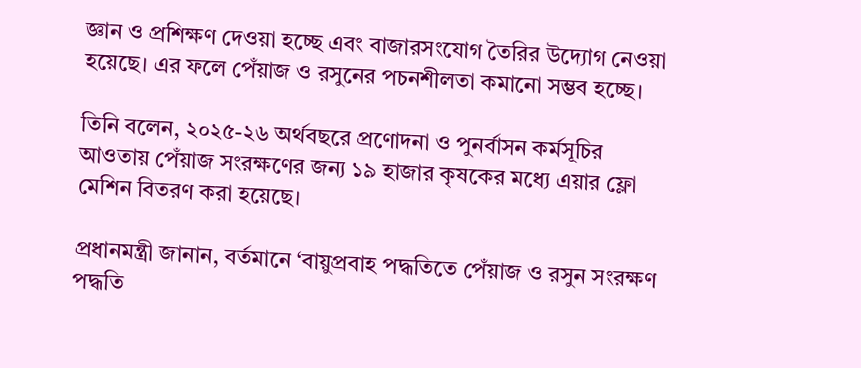জ্ঞান ও প্রশিক্ষণ দেওয়া হচ্ছে এবং বাজারসংযোগ তৈরির উদ্যোগ নেওয়া হয়েছে। এর ফলে পেঁয়াজ ও রসুনের পচনশীলতা কমানো সম্ভব হচ্ছে।

তিনি বলেন, ২০২৫-২৬ অর্থবছরে প্রণোদনা ও পুনর্বাসন কর্মসূচির আওতায় পেঁয়াজ সংরক্ষণের জন্য ১৯ হাজার কৃষকের মধ্যে এয়ার ফ্লো মেশিন বিতরণ করা হয়েছে।

প্রধানমন্ত্রী জানান, বর্তমানে ‘বায়ুপ্রবাহ পদ্ধতিতে পেঁয়াজ ও রসুন সংরক্ষণ পদ্ধতি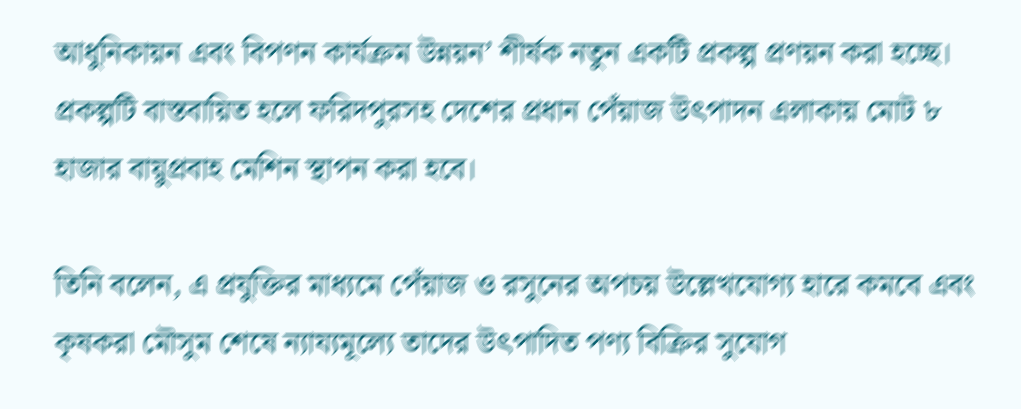আধুনিকায়ন এবং বিপণন কার্যক্রম উন্নয়ন’ শীর্ষক নতুন একটি প্রকল্প প্রণয়ন করা হচ্ছে। প্রকল্পটি বাস্তবায়িত হলে ফরিদপুরসহ দেশের প্রধান পেঁয়াজ উৎপাদন এলাকায় মোট ৮ হাজার বায়ুপ্রবাহ মেশিন স্থাপন করা হবে।

তিনি বলেন, এ প্রযুক্তির মাধ্যমে পেঁয়াজ ও রসুনের অপচয় উল্লেখযোগ্য হারে কমবে এবং কৃষকরা মৌসুম শেষে ন্যায্যমূল্যে তাদের উৎপাদিত পণ্য বিক্রির সুযোগ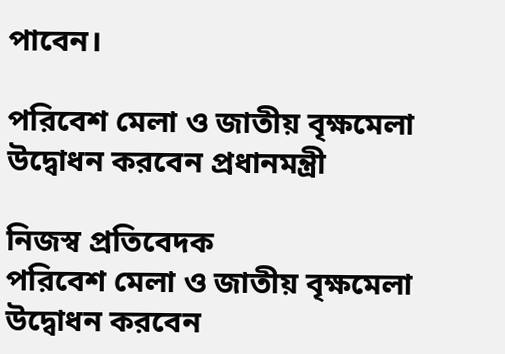পাবেন।

পরিবেশ মেলা ও জাতীয় বৃক্ষমেলা উদ্বোধন করবেন প্রধানমন্ত্রী

নিজস্ব প্রতিবেদক
পরিবেশ মেলা ও জাতীয় বৃক্ষমেলা উদ্বোধন করবেন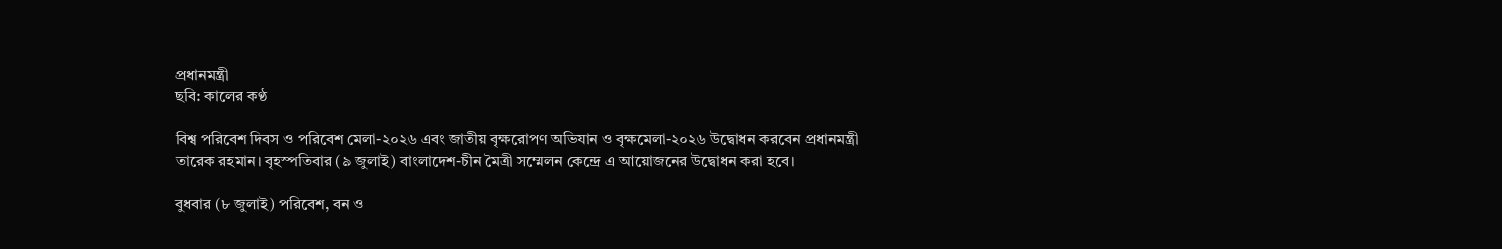প্রধানমন্ত্রী
ছবি: কালের কণ্ঠ

বিশ্ব পরিবেশ দিবস ও পরিবেশ মেলা-২০২৬ এবং জাতীয় বৃক্ষরোপণ অভিযান ও বৃক্ষমেলা-২০২৬ উদ্বোধন করবেন প্রধানমন্ত্রী তারেক রহমান। বৃহস্পতিবার (৯ জুলাই) বাংলাদেশ-চীন মৈত্রী সম্মেলন কেন্দ্রে এ আয়োজনের উদ্বোধন করা হবে।

বুধবার (৮ জুলাই) পরিবেশ, বন ও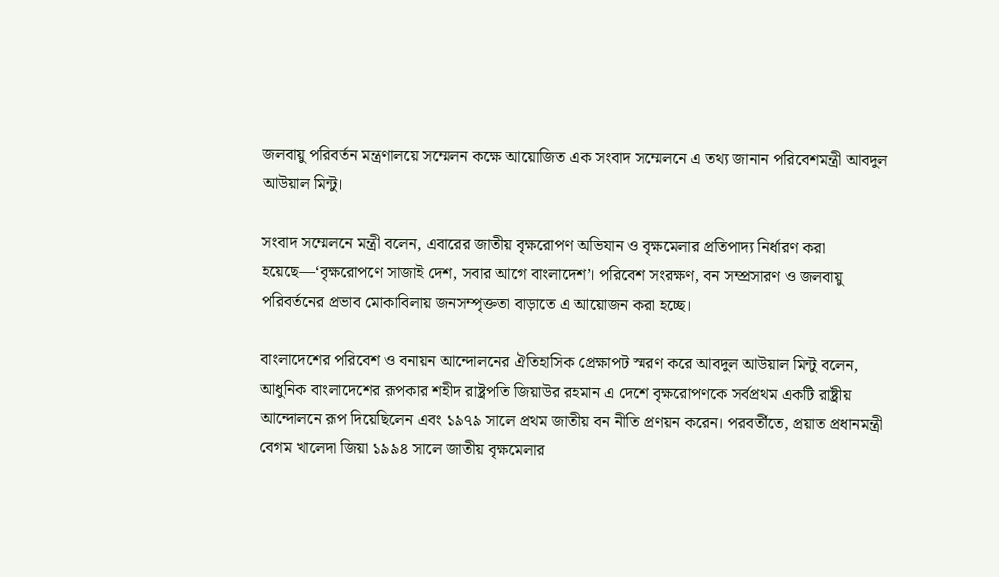জলবায়ু পরিবর্তন মন্ত্রণালয়ে সম্মেলন কক্ষে আয়োজিত এক সংবাদ সম্মেলনে এ তথ্য জানান পরিবেশমন্ত্রী আবদুল আউয়াল মিন্টু।

সংবাদ সম্মেলনে মন্ত্রী বলেন, এবারের জাতীয় বৃক্ষরোপণ অভিযান ও বৃক্ষমেলার প্রতিপাদ্য নির্ধারণ করা হয়েছে—‘বৃক্ষরোপণে সাজাই দেশ, সবার আগে বাংলাদেশ’। পরিবেশ সংরক্ষণ, বন সম্প্রসারণ ও জলবায়ু পরিবর্তনের প্রভাব মোকাবিলায় জনসম্পৃক্ততা বাড়াতে এ আয়োজন করা হচ্ছে।

বাংলাদেশের পরিবেশ ও বনায়ন আন্দোলনের ঐতিহাসিক প্রেক্ষাপট স্মরণ করে আবদুল আউয়াল মিন্টু বলেন, আধুনিক বাংলাদেশের রূপকার শহীদ রাষ্ট্রপতি জিয়াউর রহমান এ দেশে বৃক্ষরোপণকে সর্বপ্রথম একটি রাষ্ট্রীয় আন্দোলনে রূপ দিয়েছিলেন এবং ১৯৭৯ সালে প্রথম জাতীয় বন নীতি প্রণয়ন করেন। পরবর্তীতে, প্রয়াত প্রধানমন্ত্রী বেগম খালেদা জিয়া ১৯৯৪ সালে জাতীয় বৃক্ষমেলার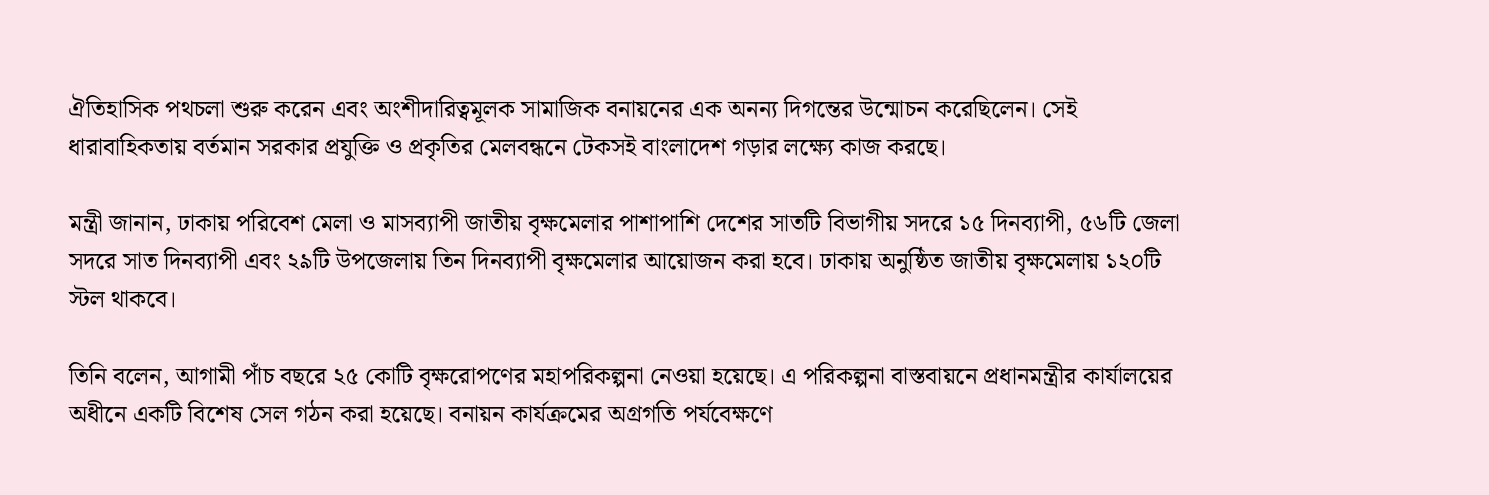ঐতিহাসিক পথচলা শুরু করেন এবং অংশীদারিত্বমূলক সামাজিক বনায়নের এক অনন্য দিগন্তের উন্মোচন করেছিলেন। সেই ধারাবাহিকতায় বর্তমান সরকার প্রযুক্তি ও প্রকৃতির মেলবন্ধনে টেকসই বাংলাদেশ গড়ার লক্ষ্যে কাজ করছে।

মন্ত্রী জানান, ঢাকায় পরিবেশ মেলা ও মাসব্যাপী জাতীয় বৃক্ষমেলার পাশাপাশি দেশের সাতটি বিভাগীয় সদরে ১৫ দিনব্যাপী, ৫৬টি জেলা সদরে সাত দিনব্যাপী এবং ২৯টি উপজেলায় তিন দিনব্যাপী বৃক্ষমেলার আয়োজন করা হবে। ঢাকায় অনুষ্ঠিত জাতীয় বৃক্ষমেলায় ১২০টি স্টল থাকবে।

তিনি বলেন, আগামী পাঁচ বছরে ২৫ কোটি বৃক্ষরোপণের মহাপরিকল্পনা নেওয়া হয়েছে। এ পরিকল্পনা বাস্তবায়নে প্রধানমন্ত্রীর কার্যালয়ের অধীনে একটি বিশেষ সেল গঠন করা হয়েছে। বনায়ন কার্যক্রমের অগ্রগতি পর্যবেক্ষণে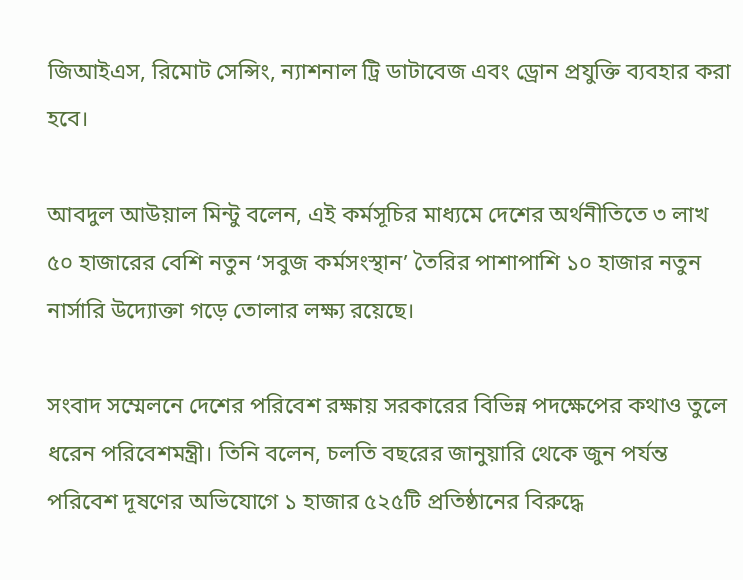জিআইএস, রিমোট সেন্সিং, ন্যাশনাল ট্রি ডাটাবেজ এবং ড্রোন প্রযুক্তি ব্যবহার করা হবে।

আবদুল আউয়াল মিন্টু বলেন, এই কর্মসূচির মাধ্যমে দেশের অর্থনীতিতে ৩ লাখ ৫০ হাজারের বেশি নতুন ‘সবুজ কর্মসংস্থান’ তৈরির পাশাপাশি ১০ হাজার নতুন নার্সারি উদ্যোক্তা গড়ে তোলার লক্ষ্য রয়েছে।

সংবাদ সম্মেলনে দেশের পরিবেশ রক্ষায় সরকারের বিভিন্ন পদক্ষেপের কথাও তুলে ধরেন পরিবেশমন্ত্রী। তিনি বলেন, চলতি বছরের জানুয়ারি থেকে জুন পর্যন্ত পরিবেশ দূষণের অভিযোগে ১ হাজার ৫২৫টি প্রতিষ্ঠানের বিরুদ্ধে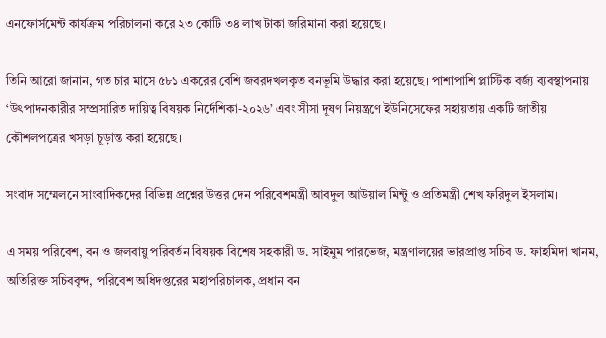এনফোর্সমেন্ট কার্যক্রম পরিচালনা করে ২৩ কোটি ৩৪ লাখ টাকা জরিমানা করা হয়েছে।

তিনি আরো জানান, গত চার মাসে ৫৮১ একরের বেশি জবরদখলকৃত বনভূমি উদ্ধার করা হয়েছে। পাশাপাশি প্লাস্টিক বর্জ্য ব্যবস্থাপনায় ‘উৎপাদনকারীর সম্প্রসারিত দায়িত্ব বিষয়ক নির্দেশিকা-২০২৬’ এবং সীসা দূষণ নিয়ন্ত্রণে ইউনিসেফের সহায়তায় একটি জাতীয় কৌশলপত্রের খসড়া চূড়ান্ত করা হয়েছে।

সংবাদ সম্মেলনে সাংবাদিকদের বিভিন্ন প্রশ্নের উত্তর দেন পরিবেশমন্ত্রী আবদুল আউয়াল মিন্টু ও প্রতিমন্ত্রী শেখ ফরিদুল ইসলাম।

এ সময় পরিবেশ, বন ও জলবায়ু পরিবর্তন বিষয়ক বিশেষ সহকারী ড. সাইমুম পারভেজ, মন্ত্রণালয়ের ভারপ্রাপ্ত সচিব ড. ফাহমিদা খানম, অতিরিক্ত সচিববৃন্দ, পরিবেশ অধিদপ্তরের মহাপরিচালক, প্রধান বন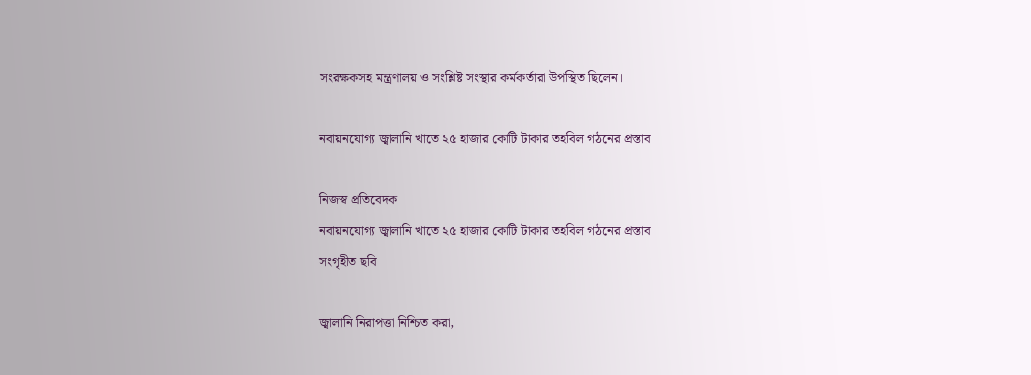সংরক্ষকসহ মন্ত্রণালয় ও সংশ্লিষ্ট সংস্থার কর্মকর্তারা উপস্থিত ছিলেন।

নবায়নযোগ্য জ্বালানি খাতে ২৫ হাজার কোটি টাকার তহবিল গঠনের প্রস্তাব

নিজস্ব প্রতিবেদক
নবায়নযোগ্য জ্বালানি খাতে ২৫ হাজার কোটি টাকার তহবিল গঠনের প্রস্তাব
সংগৃহীত ছবি

জ্বালানি নিরাপত্তা নিশ্চিত করা,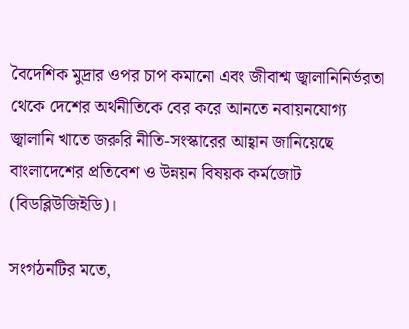বৈদেশিক মুদ্রার ওপর চাপ কমানো এবং জীবাশ্ম জ্বালানিনির্ভরতা থেকে দেশের অর্থনীতিকে বের করে আনতে নবায়নযোগ্য জ্বালানি খাতে জরুরি নীতি-সংস্কারের আহ্বান জানিয়েছে বাংলাদেশের প্রতিবেশ ও উন্নয়ন বিষয়ক কর্মজোট (বিডব্লিউজিইডি)।

সংগঠনটির মতে,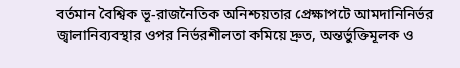বর্তমান বৈশ্বিক ভূ-রাজনৈতিক অনিশ্চয়তার প্রেক্ষাপটে আমদানিনির্ভর জ্বালানিব্যবস্থার ওপর নির্ভরশীলতা কমিয়ে দ্রুত, অন্তর্ভুক্তিমূলক ও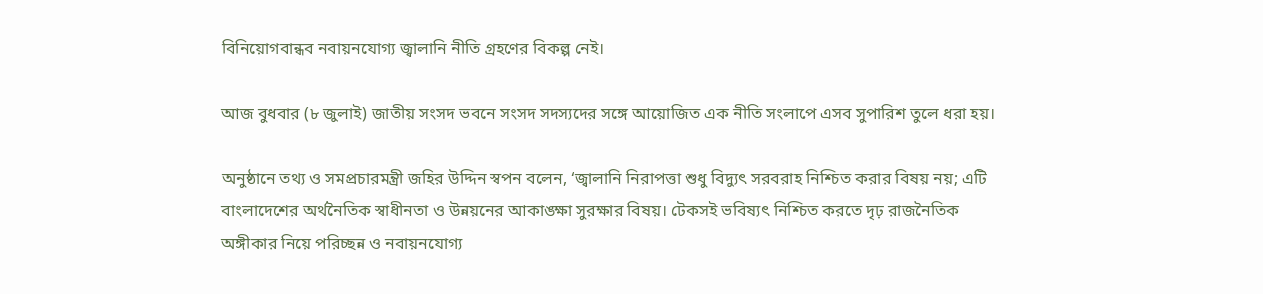বিনিয়োগবান্ধব নবায়নযোগ্য জ্বালানি নীতি গ্রহণের বিকল্প নেই।

আজ বুধবার (৮ জুলাই) জাতীয় সংসদ ভবনে সংসদ সদস্যদের সঙ্গে আয়োজিত এক নীতি সংলাপে এসব সুপারিশ তুলে ধরা হয়।

অনুষ্ঠানে তথ্য ও সমপ্রচারমন্ত্রী জহির উদ্দিন স্বপন বলেন, ‘জ্বালানি নিরাপত্তা শুধু বিদ্যুৎ সরবরাহ নিশ্চিত করার বিষয় নয়; এটি বাংলাদেশের অর্থনৈতিক স্বাধীনতা ও উন্নয়নের আকাঙ্ক্ষা সুরক্ষার বিষয়। টেকসই ভবিষ্যৎ নিশ্চিত করতে দৃঢ় রাজনৈতিক অঙ্গীকার নিয়ে পরিচ্ছন্ন ও নবায়নযোগ্য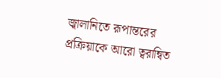জ্বালানিতে রূপান্তরের প্রক্রিয়াকে আরো ত্বরান্বিত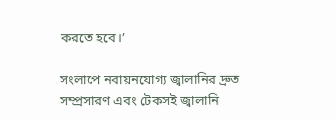করতে হবে।’

সংলাপে নবায়নযোগ্য জ্বালানির দ্রুত সম্প্রসারণ এবং টেকসই জ্বালানি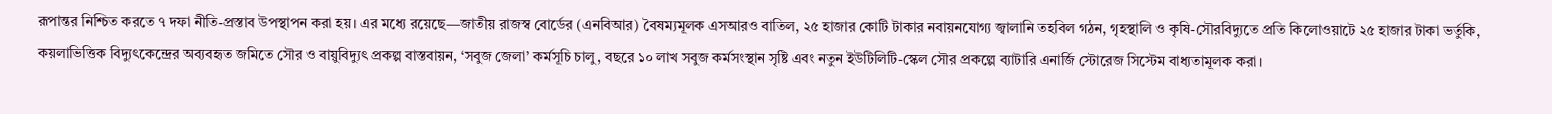রূপান্তর নিশ্চিত করতে ৭ দফা নীতি-প্রস্তাব উপস্থাপন করা হয়। এর মধ্যে রয়েছে—জাতীয় রাজস্ব বোর্ডের (এনবিআর) বৈষম্যমূলক এসআরও বাতিল, ২৫ হাজার কোটি টাকার নবায়নযোগ্য জ্বালানি তহবিল গঠন, গৃহস্থালি ও কৃষি-সৌরবিদ্যুতে প্রতি কিলোওয়াটে ২৫ হাজার টাকা ভর্তুকি, কয়লাভিত্তিক বিদ্যুৎকেন্দ্রের অব্যবহৃত জমিতে সৌর ও বায়ুবিদ্যুৎ প্রকল্প বাস্তবায়ন, ‘সবুজ জেলা’ কর্মসূচি চালু, বছরে ১০ লাখ সবুজ কর্মসংস্থান সৃষ্টি এবং নতুন ইউটিলিটি-স্কেল সৌর প্রকল্পে ব্যাটারি এনার্জি স্টোরেজ সিস্টেম বাধ্যতামূলক করা।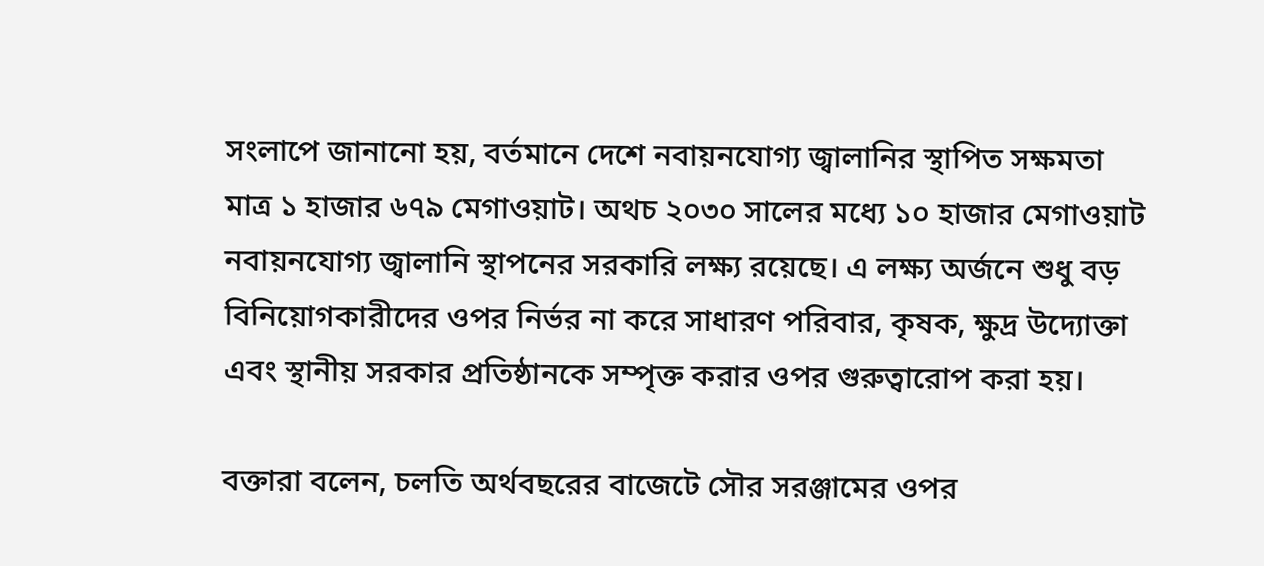সংলাপে জানানো হয়, বর্তমানে দেশে নবায়নযোগ্য জ্বালানির স্থাপিত সক্ষমতা মাত্র ১ হাজার ৬৭৯ মেগাওয়াট। অথচ ২০৩০ সালের মধ্যে ১০ হাজার মেগাওয়াট নবায়নযোগ্য জ্বালানি স্থাপনের সরকারি লক্ষ্য রয়েছে। এ লক্ষ্য অর্জনে শুধু বড় বিনিয়োগকারীদের ওপর নির্ভর না করে সাধারণ পরিবার, কৃষক, ক্ষুদ্র উদ্যোক্তা এবং স্থানীয় সরকার প্রতিষ্ঠানকে সম্পৃক্ত করার ওপর গুরুত্বারোপ করা হয়।

বক্তারা বলেন, চলতি অর্থবছরের বাজেটে সৌর সরঞ্জামের ওপর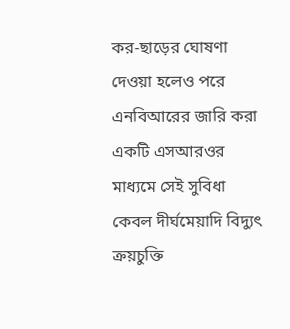কর-ছাড়ের ঘোষণা দেওয়া হলেও পরে এনবিআরের জারি করা একটি এসআরওর মাধ্যমে সেই সুবিধা কেবল দীর্ঘমেয়াদি বিদ্যুৎ ক্রয়চুক্তি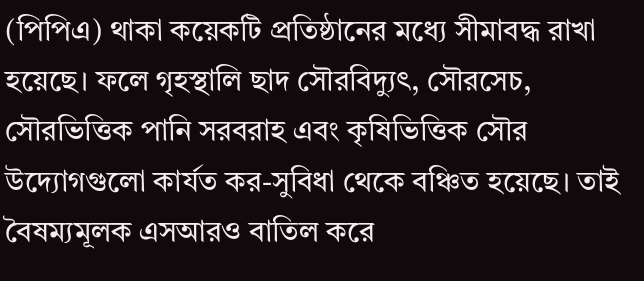(পিপিএ) থাকা কয়েকটি প্রতিষ্ঠানের মধ্যে সীমাবদ্ধ রাখা হয়েছে। ফলে গৃহস্থালি ছাদ সৌরবিদ্যুৎ, সৌরসেচ, সৌরভিত্তিক পানি সরবরাহ এবং কৃষিভিত্তিক সৌর উদ্যোগগুলো কার্যত কর-সুবিধা থেকে বঞ্চিত হয়েছে। তাই বৈষম্যমূলক এসআরও বাতিল করে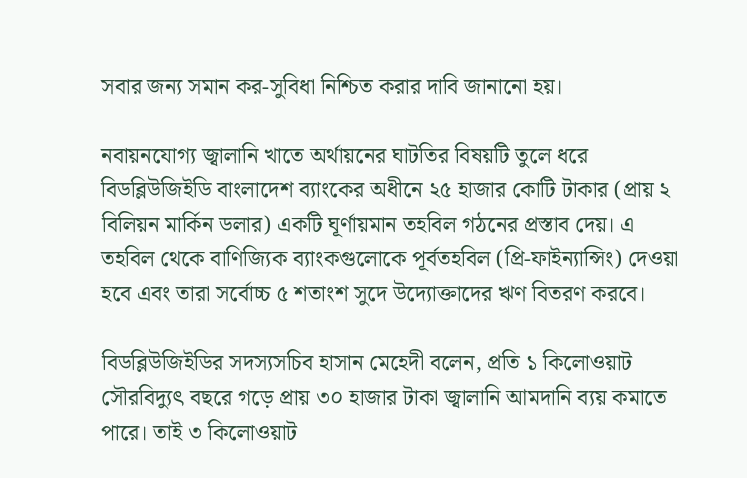সবার জন্য সমান কর-সুবিধা নিশ্চিত করার দাবি জানানো হয়।

নবায়নযোগ্য জ্বালানি খাতে অর্থায়নের ঘাটতির বিষয়টি তুলে ধরে বিডব্লিউজিইডি বাংলাদেশ ব্যাংকের অধীনে ২৫ হাজার কোটি টাকার (প্রায় ২ বিলিয়ন মার্কিন ডলার) একটি ঘূর্ণায়মান তহবিল গঠনের প্রস্তাব দেয়। এ তহবিল থেকে বাণিজ্যিক ব্যাংকগুলোকে পূর্বতহবিল (প্রি-ফাইন্যান্সিং) দেওয়া হবে এবং তারা সর্বোচ্চ ৫ শতাংশ সুদে উদ্যোক্তাদের ঋণ বিতরণ করবে।

বিডব্লিউজিইডির সদস্যসচিব হাসান মেহেদী বলেন, প্রতি ১ কিলোওয়াট সৌরবিদ্যুৎ বছরে গড়ে প্রায় ৩০ হাজার টাকা জ্বালানি আমদানি ব্যয় কমাতে পারে। তাই ৩ কিলোওয়াট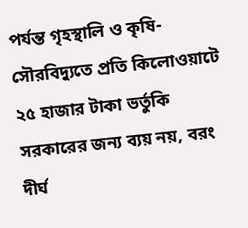পর্যন্ত গৃহস্থালি ও কৃষি-সৌরবিদ্যুতে প্রতি কিলোওয়াটে ২৫ হাজার টাকা ভর্তুকি সরকারের জন্য ব্যয় নয়, বরং দীর্ঘ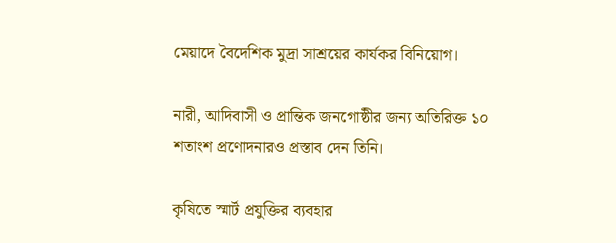মেয়াদে বৈদেশিক মুদ্রা সাশ্রয়ের কার্যকর বিনিয়োগ।

নারী, আদিবাসী ও প্রান্তিক জনগোষ্ঠীর জন্য অতিরিক্ত ১০ শতাংশ প্রণোদনারও প্রস্তাব দেন তিনি।

কৃষিতে স্মার্ট প্রযুক্তির ব্যবহার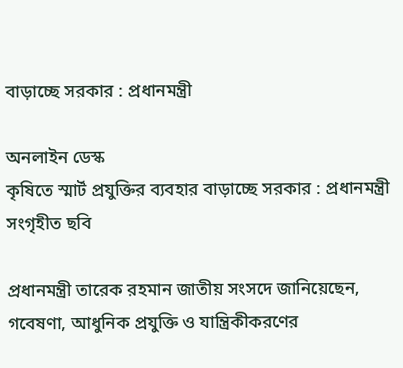বাড়াচ্ছে সরকার : প্রধানমন্ত্রী

অনলাইন ডেস্ক
কৃষিতে স্মার্ট প্রযুক্তির ব্যবহার বাড়াচ্ছে সরকার : প্রধানমন্ত্রী
সংগৃহীত ছবি

প্রধানমন্ত্রী তারেক রহমান জাতীয় সংসদে জানিয়েছেন, গবেষণা, আধুনিক প্রযুক্তি ও যান্ত্রিকীকরণের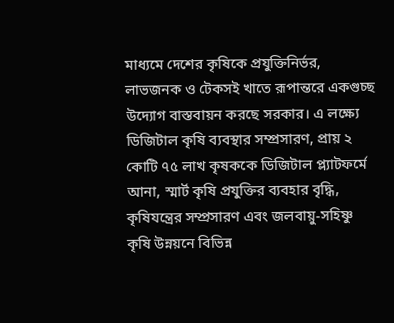মাধ্যমে দেশের কৃষিকে প্রযুক্তিনির্ভর, লাভজনক ও টেকসই খাতে রূপান্তরে একগুচ্ছ উদ্যোগ বাস্তবায়ন করছে সরকার। এ লক্ষ্যে ডিজিটাল কৃষি ব্যবস্থার সম্প্রসারণ, প্রায় ২ কোটি ৭৫ লাখ কৃষককে ডিজিটাল প্ল্যাটফর্মে আনা, স্মার্ট কৃষি প্রযুক্তির ব্যবহার বৃদ্ধি, কৃষিযন্ত্রের সম্প্রসারণ এবং জলবায়ু-সহিষ্ণু কৃষি উন্নয়নে বিভিন্ন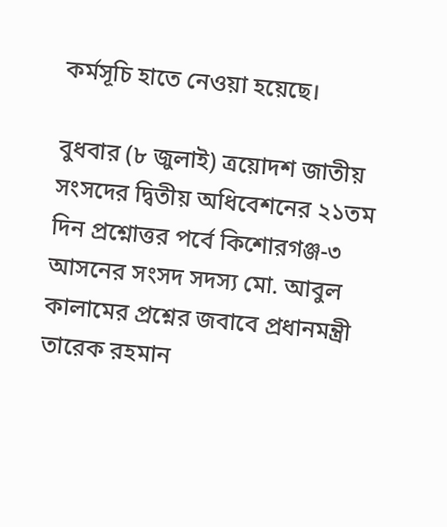কর্মসূচি হাতে নেওয়া হয়েছে।

বুধবার (৮ জুলাই) ত্রয়োদশ জাতীয় সংসদের দ্বিতীয় অধিবেশনের ২১তম দিন প্রশ্নোত্তর পর্বে কিশোরগঞ্জ-৩ আসনের সংসদ সদস্য মো. আবুল কালামের প্রশ্নের জবাবে প্রধানমন্ত্রী তারেক রহমান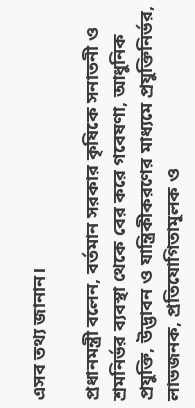এসব তথ্য জানান।

প্রধানমন্ত্রী বলেন, বর্তমান সরকার কৃষিকে সনাতনী ও শ্রমনির্ভর ব্যবস্থা থেকে বের করে গবেষণা, আধুনিক প্রযুক্তি, উদ্ভাবন ও যান্ত্রিকীকরণের মাধ্যমে প্রযুক্তিনির্ভর, লাভজনক, প্রতিযোগিতামূলক ও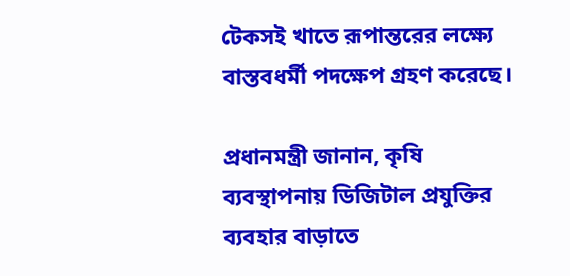টেকসই খাতে রূপান্তরের লক্ষ্যে বাস্তবধর্মী পদক্ষেপ গ্রহণ করেছে।

প্রধানমন্ত্রী জানান, কৃষি ব্যবস্থাপনায় ডিজিটাল প্রযুক্তির ব্যবহার বাড়াতে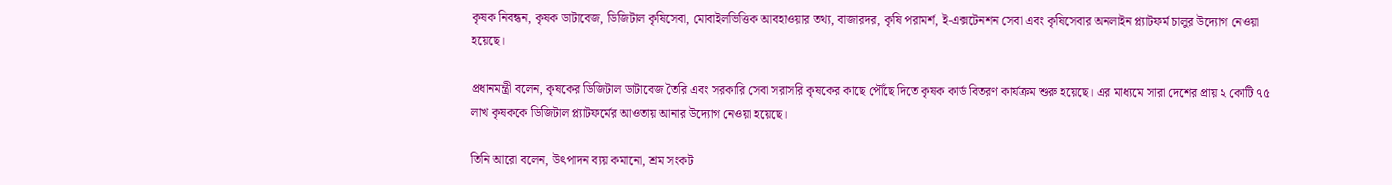কৃষক নিবন্ধন, কৃষক ডাটাবেজ, ডিজিটাল কৃষিসেবা, মোবাইলভিত্তিক আবহাওয়ার তথ্য, বাজারদর, কৃষি পরামর্শ, ই-এক্সটেনশন সেবা এবং কৃষিসেবার অনলাইন প্ল্যাটফর্ম চালুর উদ্যোগ নেওয়া হয়েছে।

প্রধানমন্ত্রী বলেন, কৃষকের ডিজিটাল ডাটাবেজ তৈরি এবং সরকারি সেবা সরাসরি কৃষকের কাছে পৌঁছে দিতে কৃষক কার্ড বিতরণ কার্যক্রম শুরু হয়েছে। এর মাধ্যমে সারা দেশের প্রায় ২ কোটি ৭৫ লাখ কৃষককে ডিজিটাল প্ল্যাটফর্মের আওতায় আনার উদ্যোগ নেওয়া হয়েছে।

তিনি আরো বলেন, উৎপাদন ব্যয় কমানো, শ্রম সংকট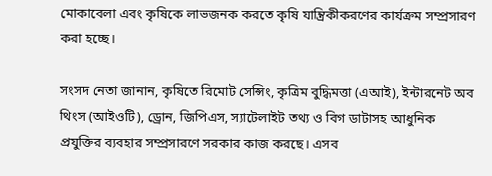মোকাবেলা এবং কৃষিকে লাভজনক করতে কৃষি যান্ত্রিকীকরণের কার্যক্রম সম্প্রসারণ করা হচ্ছে।

সংসদ নেতা জানান, কৃষিতে রিমোট সেন্সিং, কৃত্রিম বুদ্ধিমত্তা (এআই), ইন্টারনেট অব থিংস (আইওটি), ড্রোন, জিপিএস, স্যাটেলাইট তথ্য ও বিগ ডাটাসহ আধুনিক প্রযুক্তির ব্যবহার সম্প্রসারণে সরকার কাজ করছে। এসব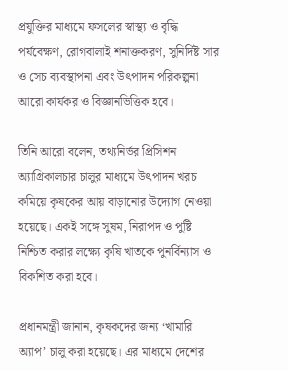প্রযুক্তির মাধ্যমে ফসলের স্বাস্থ্য ও বৃদ্ধি পর্যবেক্ষণ, রোগবালাই শনাক্তকরণ, সুনির্দিষ্ট সার ও সেচ ব্যবস্থাপনা এবং উৎপাদন পরিকল্পনা আরো কার্যকর ও বিজ্ঞানভিত্তিক হবে।

তিনি আরো বলেন, তথ্যনির্ভর প্রিসিশন অ্যাগ্রিকালচার চালুর মাধ্যমে উৎপাদন খরচ কমিয়ে কৃষকের আয় বাড়ানোর উদ্যোগ নেওয়া হয়েছে। একই সঙ্গে সুষম, নিরাপদ ও পুষ্টি নিশ্চিত করার লক্ষ্যে কৃষি খাতকে পুনর্বিন্যাস ও বিকশিত করা হবে।

প্রধানমন্ত্রী জানান, কৃষকদের জন্য ‘খামারি অ্যাপ’ চালু করা হয়েছে। এর মাধ্যমে দেশের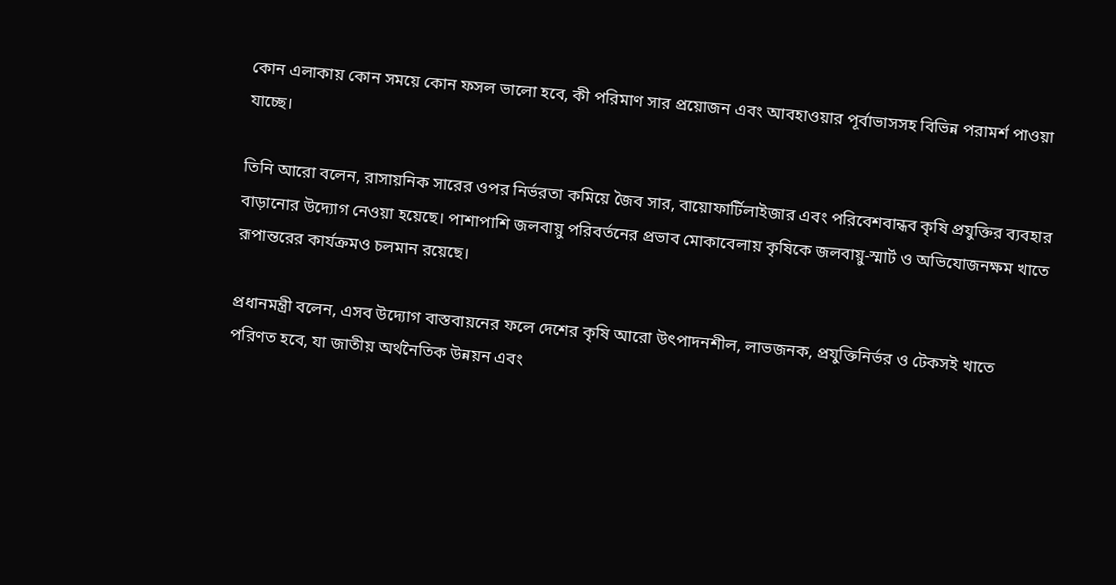কোন এলাকায় কোন সময়ে কোন ফসল ভালো হবে, কী পরিমাণ সার প্রয়োজন এবং আবহাওয়ার পূর্বাভাসসহ বিভিন্ন পরামর্শ পাওয়া যাচ্ছে।

তিনি আরো বলেন, রাসায়নিক সারের ওপর নির্ভরতা কমিয়ে জৈব সার, বায়োফার্টিলাইজার এবং পরিবেশবান্ধব কৃষি প্রযুক্তির ব্যবহার বাড়ানোর উদ্যোগ নেওয়া হয়েছে। পাশাপাশি জলবায়ু পরিবর্তনের প্রভাব মোকাবেলায় কৃষিকে জলবায়ু-স্মার্ট ও অভিযোজনক্ষম খাতে রূপান্তরের কার্যক্রমও চলমান রয়েছে।

প্রধানমন্ত্রী বলেন, এসব উদ্যোগ বাস্তবায়নের ফলে দেশের কৃষি আরো উৎপাদনশীল, লাভজনক, প্রযুক্তিনির্ভর ও টেকসই খাতে পরিণত হবে, যা জাতীয় অর্থনৈতিক উন্নয়ন এবং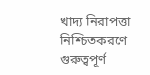খাদ্য নিরাপত্তা নিশ্চিতকরণে গুরুত্বপূর্ণ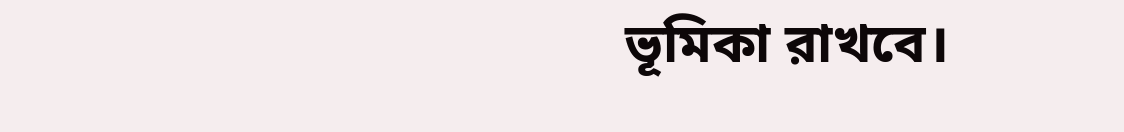ভূমিকা রাখবে।